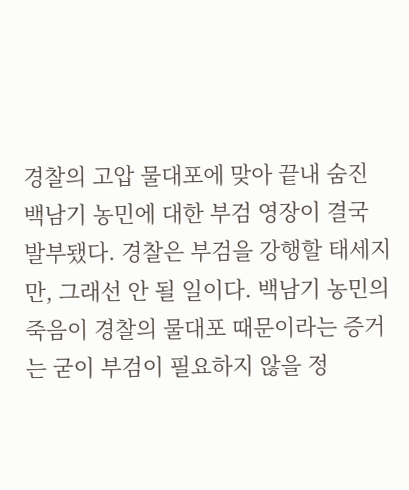경찰의 고압 물대포에 맞아 끝내 숨진 백남기 농민에 대한 부검 영장이 결국 발부됐다. 경찰은 부검을 강행할 태세지만, 그래선 안 될 일이다. 백남기 농민의 죽음이 경찰의 물대포 때문이라는 증거는 굳이 부검이 필요하지 않을 정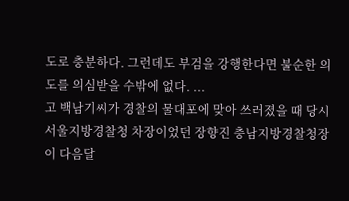도로 충분하다. 그런데도 부검을 강행한다면 불순한 의도를 의심받을 수밖에 없다. ...
고 백남기씨가 경찰의 물대포에 맞아 쓰러졌을 때 당시 서울지방경찰청 차장이었던 장향진 충남지방경찰청장이 다음달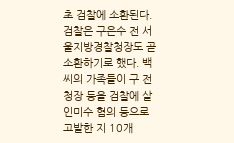초 검찰에 소환된다. 검찰은 구은수 전 서울지방경찰청장도 곧 소환하기로 했다. 백씨의 가족들이 구 전 청장 등을 검찰에 살인미수 혐의 등으로 고발한 지 10개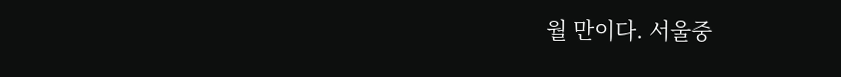월 만이다. 서울중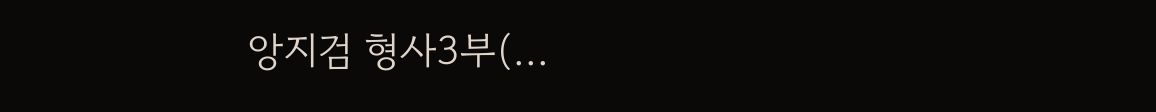앙지검 형사3부(...